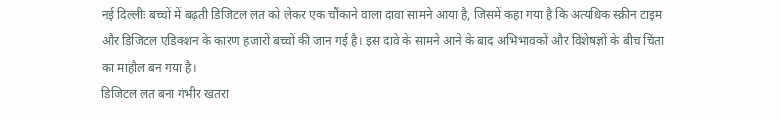नई दिल्लीः बच्चों में बढ़ती डिजिटल लत को लेकर एक चौंकाने वाला दावा सामने आया है, जिसमें कहा गया है कि अत्यधिक स्क्रीन टाइम और डिजिटल एडिक्शन के कारण हजारों बच्चों की जान गई है। इस दावे के सामने आने के बाद अभिभावकों और विशेषज्ञों के बीच चिंता का माहौल बन गया है।
डिजिटल लत बना गंभीर खतरा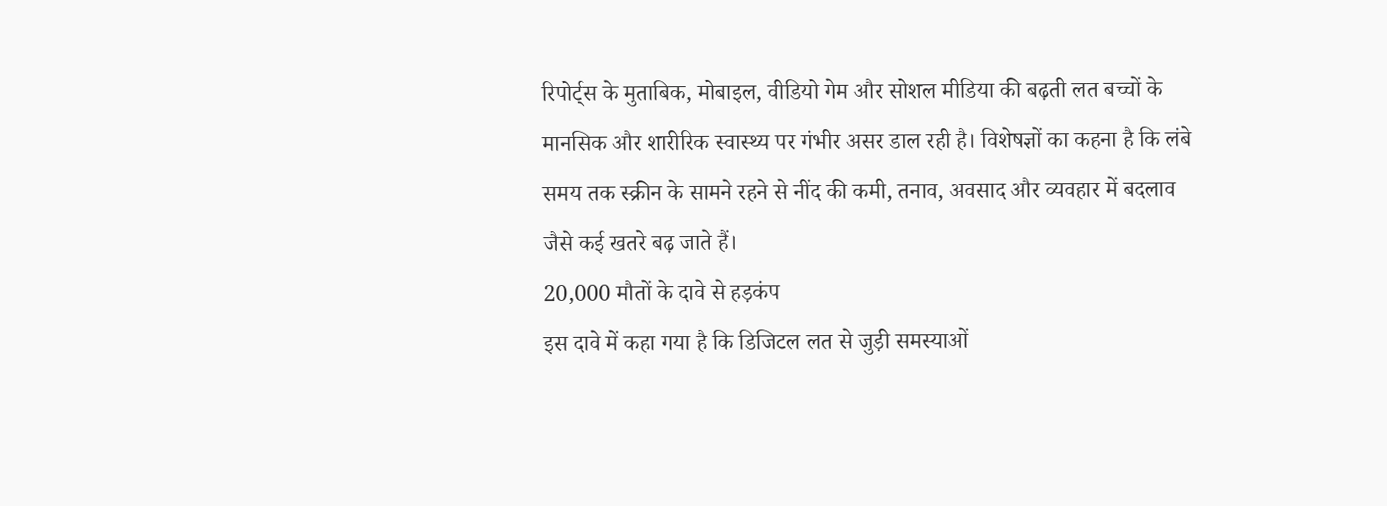रिपोर्ट्स के मुताबिक, मोबाइल, वीडियो गेम और सोशल मीडिया की बढ़ती लत बच्चों के मानसिक और शारीरिक स्वास्थ्य पर गंभीर असर डाल रही है। विशेषज्ञों का कहना है कि लंबे समय तक स्क्रीन के सामने रहने से नींद की कमी, तनाव, अवसाद और व्यवहार में बदलाव जैसे कई खतरे बढ़ जाते हैं।
20,000 मौतों के दावे से हड़कंप
इस दावे में कहा गया है कि डिजिटल लत से जुड़ी समस्याओं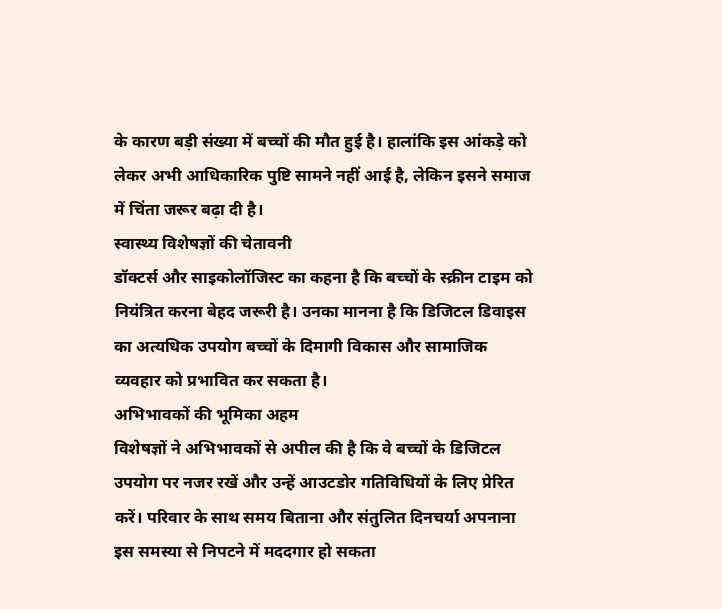के कारण बड़ी संख्या में बच्चों की मौत हुई है। हालांकि इस आंकड़े को लेकर अभी आधिकारिक पुष्टि सामने नहीं आई है, लेकिन इसने समाज में चिंता जरूर बढ़ा दी है।
स्वास्थ्य विशेषज्ञों की चेतावनी
डॉक्टर्स और साइकोलॉजिस्ट का कहना है कि बच्चों के स्क्रीन टाइम को नियंत्रित करना बेहद जरूरी है। उनका मानना है कि डिजिटल डिवाइस का अत्यधिक उपयोग बच्चों के दिमागी विकास और सामाजिक व्यवहार को प्रभावित कर सकता है।
अभिभावकों की भूमिका अहम
विशेषज्ञों ने अभिभावकों से अपील की है कि वे बच्चों के डिजिटल उपयोग पर नजर रखें और उन्हें आउटडोर गतिविधियों के लिए प्रेरित करें। परिवार के साथ समय बिताना और संतुलित दिनचर्या अपनाना इस समस्या से निपटने में मददगार हो सकता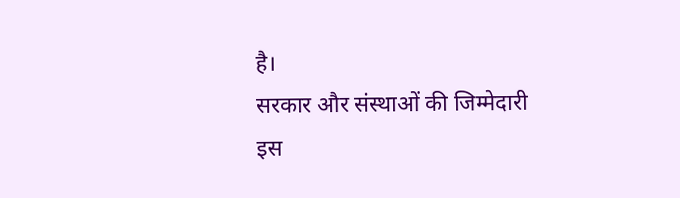है।
सरकार और संस्थाओं की जिम्मेदारी
इस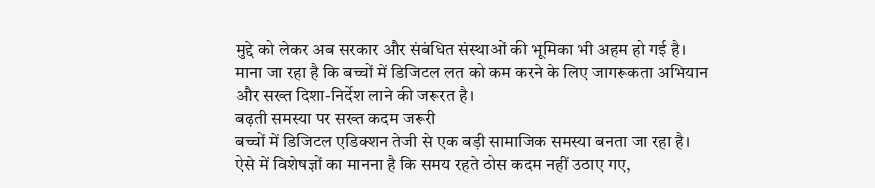मुद्दे को लेकर अब सरकार और संबंधित संस्थाओं की भूमिका भी अहम हो गई है। माना जा रहा है कि बच्चों में डिजिटल लत को कम करने के लिए जागरूकता अभियान और सख्त दिशा-निर्देश लाने की जरूरत है।
बढ़ती समस्या पर सख्त कदम जरूरी
बच्चों में डिजिटल एडिक्शन तेजी से एक बड़ी सामाजिक समस्या बनता जा रहा है। ऐसे में विशेषज्ञों का मानना है कि समय रहते ठोस कदम नहीं उठाए गए,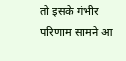तो इसके गंभीर परिणाम सामने आ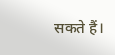सकते हैं।